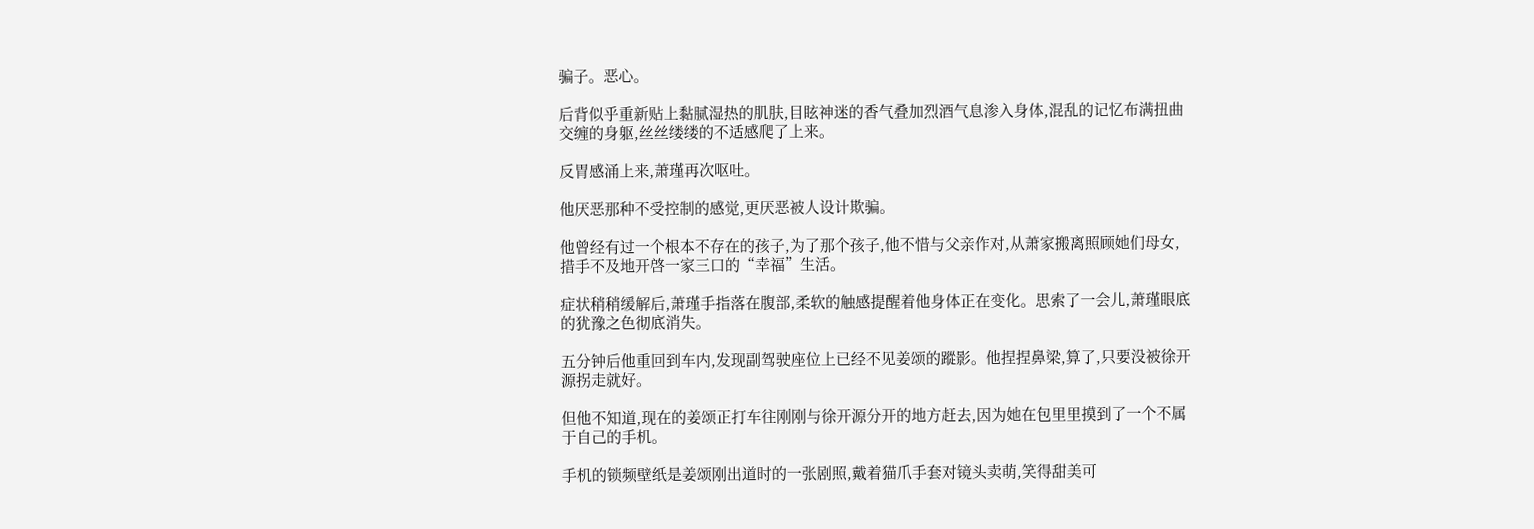骗子。恶心。

后背似乎重新贴上黏腻湿热的肌肤,目眩神迷的香气叠加烈酒气息渗入身体,混乱的记忆布满扭曲交缠的身躯,丝丝缕缕的不适感爬了上来。

反胃感涌上来,萧瑾再次呕吐。

他厌恶那种不受控制的感觉,更厌恶被人设计欺骗。

他曾经有过一个根本不存在的孩子,为了那个孩子,他不惜与父亲作对,从萧家搬离照顾她们母女,措手不及地开啓一家三口的“幸福”生活。

症状稍稍缓解后,萧瑾手指落在腹部,柔软的触感提醒着他身体正在变化。思索了一会儿,萧瑾眼底的犹豫之色彻底消失。

五分钟后他重回到车内,发现副驾驶座位上已经不见姜颂的蹤影。他捏捏鼻梁,算了,只要没被徐开源拐走就好。

但他不知道,现在的姜颂正打车往刚刚与徐开源分开的地方赶去,因为她在包里里摸到了一个不属于自己的手机。

手机的锁频壁纸是姜颂刚出道时的一张剧照,戴着猫爪手套对镜头卖萌,笑得甜美可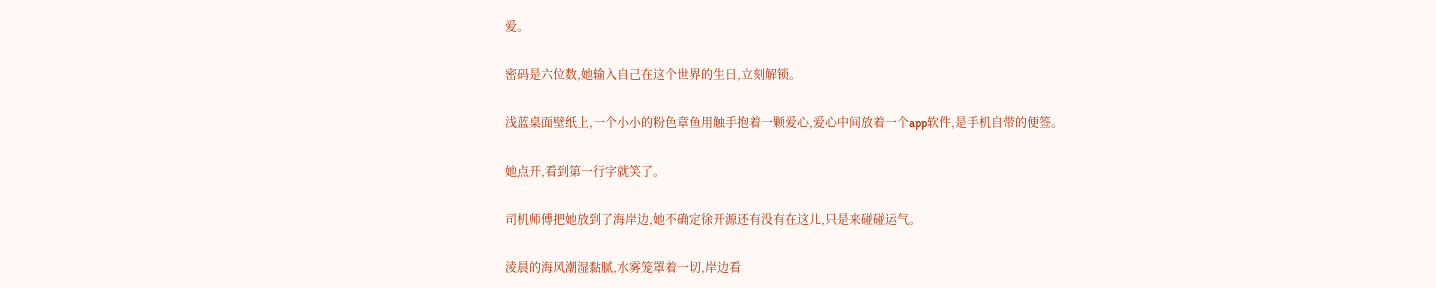爱。

密码是六位数,她输入自己在这个世界的生日,立刻解锁。

浅蓝桌面壁纸上,一个小小的粉色章鱼用触手抱着一颗爱心,爱心中间放着一个app软件,是手机自带的便签。

她点开,看到第一行字就笑了。

司机师傅把她放到了海岸边,她不确定徐开源还有没有在这儿,只是来碰碰运气。

淩晨的海风潮湿黏腻,水雾笼罩着一切,岸边看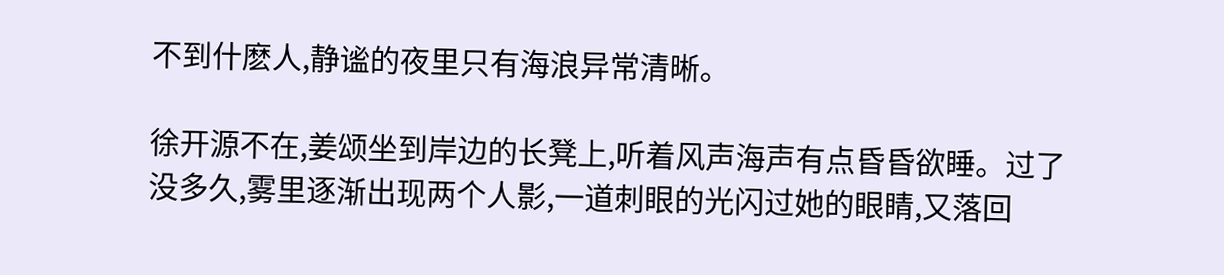不到什麽人,静谧的夜里只有海浪异常清晰。

徐开源不在,姜颂坐到岸边的长凳上,听着风声海声有点昏昏欲睡。过了没多久,雾里逐渐出现两个人影,一道刺眼的光闪过她的眼睛,又落回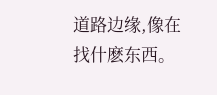道路边缘,像在找什麽东西。